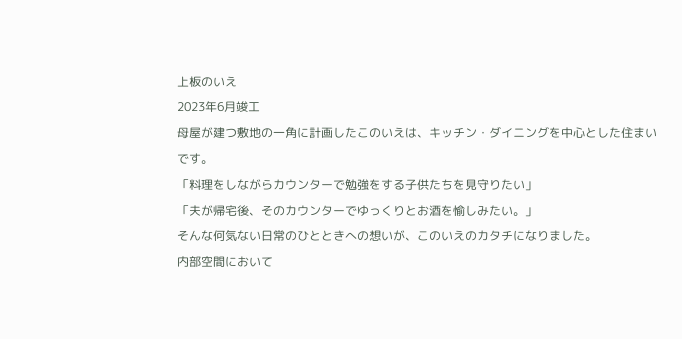上板のいえ
2023年6月竣工
母屋が建つ敷地の一角に計画したこのいえは、キッチン・ダイニングを中心とした住まいです。
「料理をしながらカウンターで勉強をする子供たちを見守りたい」
「夫が帰宅後、そのカウンターでゆっくりとお酒を愉しみたい。」
そんな何気ない日常のひとときへの想いが、このいえのカタチになりました。
内部空間において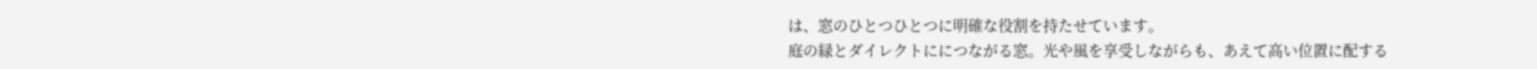は、窓のひとつひとつに明確な役割を持たせています。
庭の緑とダイレクトににつながる窓。光や風を享受しながらも、あえて高い位置に配する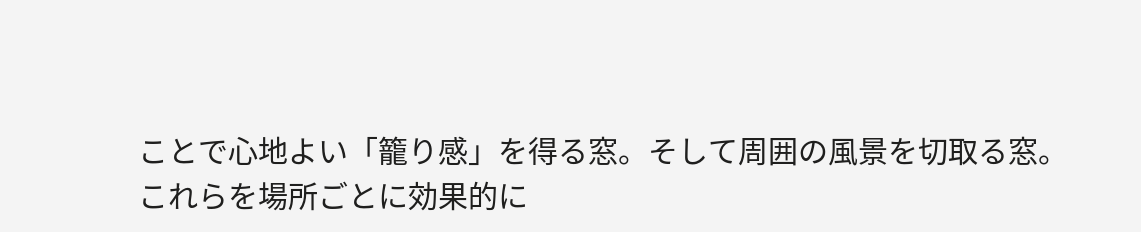ことで心地よい「籠り感」を得る窓。そして周囲の風景を切取る窓。
これらを場所ごとに効果的に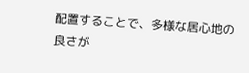配置することで、多様な居心地の良さが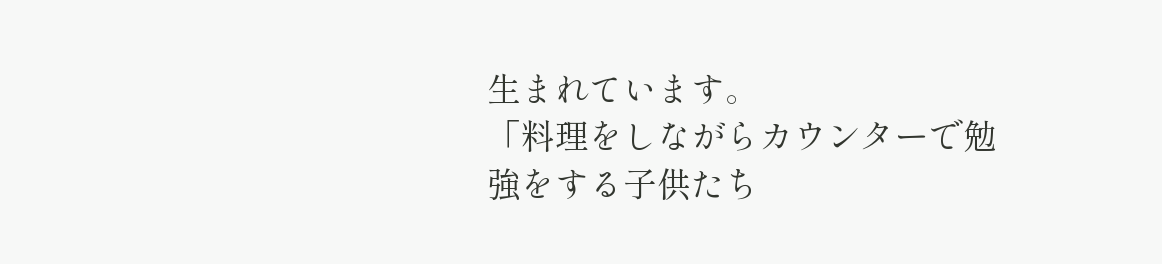生まれています。
「料理をしながらカウンターで勉強をする子供たち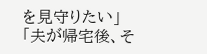を見守りたい」
「夫が帰宅後、そ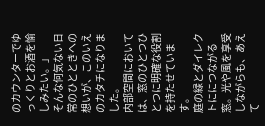のカウンターでゆっくりとお酒を愉しみたい。」
そんな何気ない日常のひとときへの想いが、このいえのカタチになりました。
内部空間においては、窓のひとつひとつに明確な役割を持たせています。
庭の緑とダイレクトににつながる窓。光や風を享受しながらも、あえて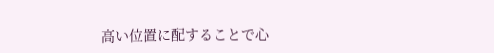高い位置に配することで心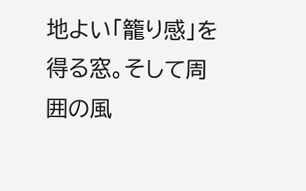地よい「籠り感」を得る窓。そして周囲の風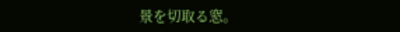景を切取る窓。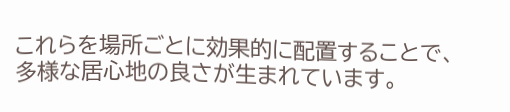これらを場所ごとに効果的に配置することで、多様な居心地の良さが生まれています。